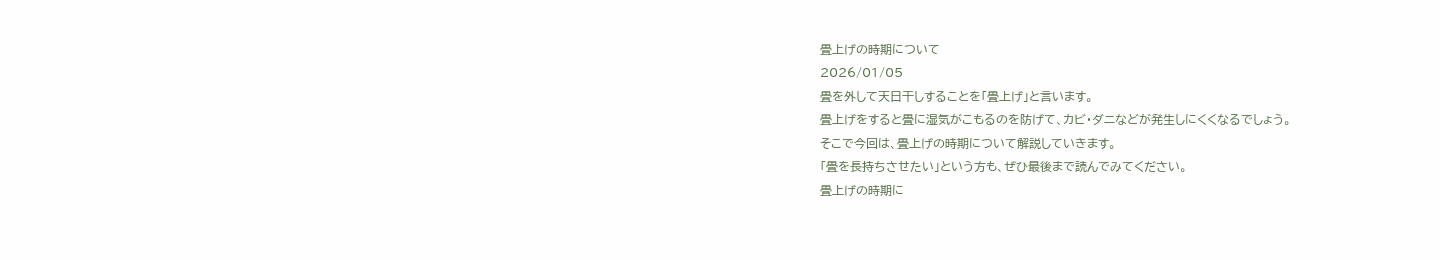畳上げの時期について
2026/01/05
畳を外して天日干しすることを「畳上げ」と言います。
畳上げをすると畳に湿気がこもるのを防げて、カビ・ダニなどが発生しにくくなるでしょう。
そこで今回は、畳上げの時期について解説していきます。
「畳を長持ちさせたい」という方も、ぜひ最後まで読んでみてください。
畳上げの時期に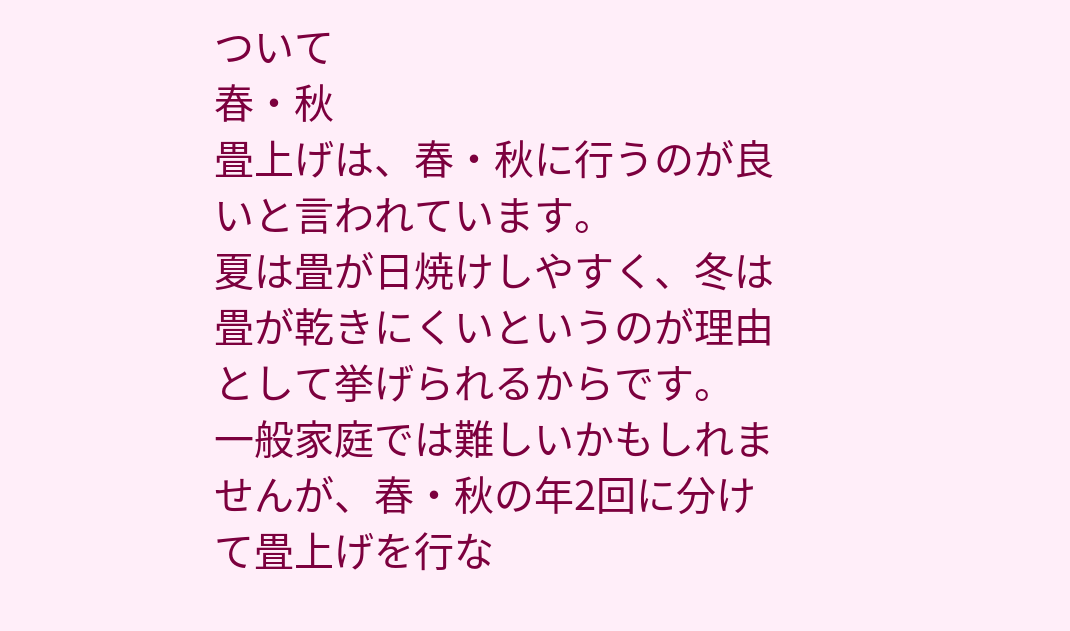ついて
春・秋
畳上げは、春・秋に行うのが良いと言われています。
夏は畳が日焼けしやすく、冬は畳が乾きにくいというのが理由として挙げられるからです。
一般家庭では難しいかもしれませんが、春・秋の年2回に分けて畳上げを行な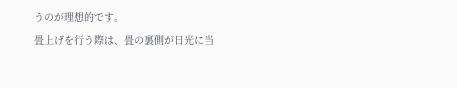うのが理想的です。
畳上げを行う際は、畳の裏側が日光に当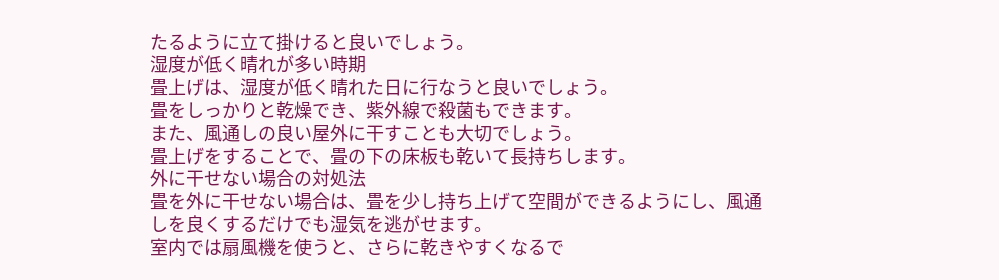たるように立て掛けると良いでしょう。
湿度が低く晴れが多い時期
畳上げは、湿度が低く晴れた日に行なうと良いでしょう。
畳をしっかりと乾燥でき、紫外線で殺菌もできます。
また、風通しの良い屋外に干すことも大切でしょう。
畳上げをすることで、畳の下の床板も乾いて長持ちします。
外に干せない場合の対処法
畳を外に干せない場合は、畳を少し持ち上げて空間ができるようにし、風通しを良くするだけでも湿気を逃がせます。
室内では扇風機を使うと、さらに乾きやすくなるで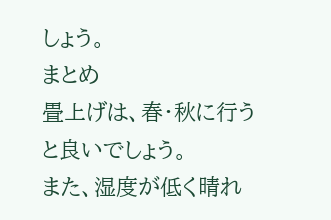しょう。
まとめ
畳上げは、春・秋に行うと良いでしょう。
また、湿度が低く晴れ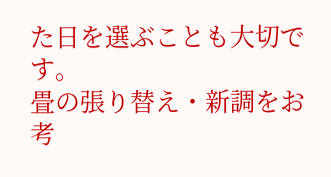た日を選ぶことも大切です。
畳の張り替え・新調をお考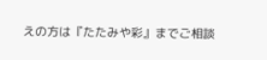えの方は『たたみや彩』までご相談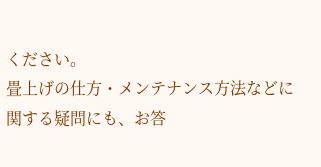ください。
畳上げの仕方・メンテナンス方法などに関する疑問にも、お答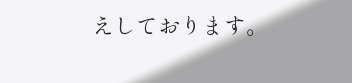えしております。